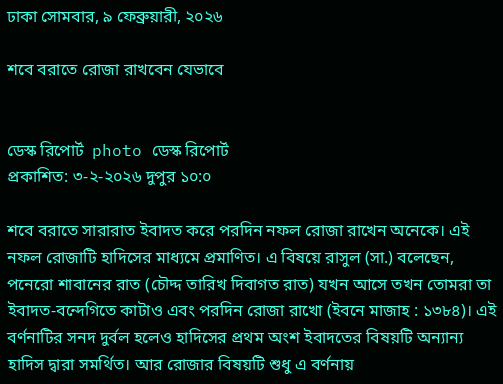ঢাকা সোমবার, ৯ ফেব্রুয়ারী, ২০২৬

শবে বরাতে রোজা রাখবেন যেভাবে


ডেস্ক রিপোর্ট  photo ডেস্ক রিপোর্ট
প্রকাশিত: ৩-২-২০২৬ দুপুর ১০:০

শবে বরাতে সারারাত ইবাদত করে পরদিন নফল রোজা রাখেন অনেকে। এই নফল রোজাটি হাদিসের মাধ্যমে প্রমাণিত। এ বিষয়ে রাসুল (সা.) বলেছেন, পনেরো শাবানের রাত (চৌদ্দ তারিখ দিবাগত রাত) যখন আসে তখন তোমরা তা ইবাদত-বন্দেগিতে কাটাও এবং পরদিন রোজা রাখো (ইবনে মাজাহ : ১৩৮৪)। এই বর্ণনাটির সনদ দুর্বল হলেও হাদিসের প্রথম অংশ ইবাদতের বিষয়টি অন্যান্য হাদিস দ্বারা সমর্থিত। আর রোজার বিষয়টি শুধু এ বর্ণনায়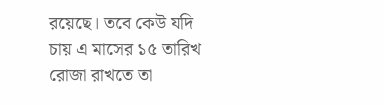রয়েছে। তবে কেউ যদি চায় এ মাসের ১৫ তারিখ রোজা রাখতে তা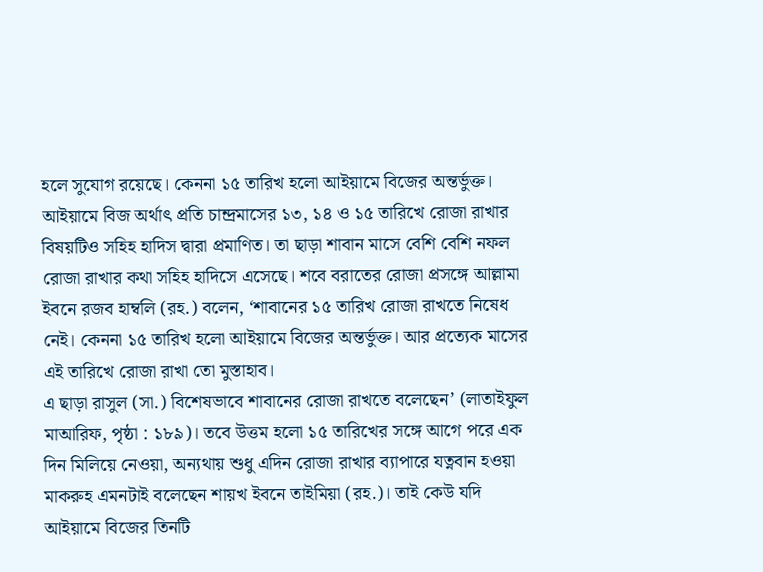হলে সুযোগ রয়েছে। কেননা ১৫ তারিখ হলো আইয়ামে বিজের অন্তর্ভুক্ত।
আইয়ামে বিজ অর্থাৎ প্রতি চান্দ্রমাসের ১৩, ১৪ ও ১৫ তারিখে রোজা রাখার বিষয়টিও সহিহ হাদিস দ্বারা প্রমাণিত। তা ছাড়া শাবান মাসে বেশি বেশি নফল রোজা রাখার কথা সহিহ হাদিসে এসেছে। শবে বরাতের রোজা প্রসঙ্গে আল্লামা ইবনে রজব হাম্বলি (রহ.) বলেন, ‘শাবানের ১৫ তারিখ রোজা রাখতে নিষেধ নেই। কেননা ১৫ তারিখ হলো আইয়ামে বিজের অন্তর্ভুক্ত। আর প্রত্যেক মাসের এই তারিখে রোজা রাখা তো মুস্তাহাব।
এ ছাড়া রাসুল (সা.) বিশেষভাবে শাবানের রোজা রাখতে বলেছেন’ (লাতাইফুল মাআরিফ, পৃষ্ঠা : ১৮৯)। তবে উত্তম হলো ১৫ তারিখের সঙ্গে আগে পরে এক দিন মিলিয়ে নেওয়া, অন্যথায় শুধু এদিন রোজা রাখার ব্যাপারে যত্নবান হওয়া মাকরুহ এমনটাই বলেছেন শায়খ ইবনে তাইমিয়া (রহ.)। তাই কেউ যদি আইয়ামে বিজের তিনটি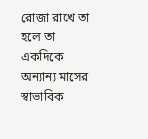রোজা রাখে তা হলে তা একদিকে অন্যান্য মাসের স্বাভাবিক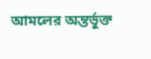আমলের অন্তর্ভুক্ত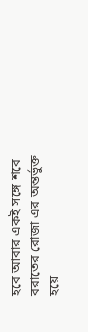হবে আবার একই সঙ্গে শবে বরাতের রোজা এর অন্তর্ভুক্ত হয়ে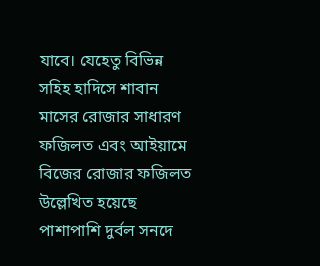যাবে। যেহেতু বিভিন্ন সহিহ হাদিসে শাবান মাসের রোজার সাধারণ ফজিলত এবং আইয়ামে বিজের রোজার ফজিলত উল্লেখিত হয়েছে পাশাপাশি দুর্বল সনদে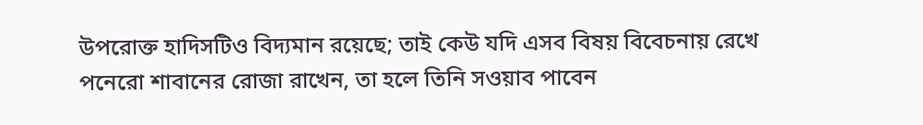উপরোক্ত হাদিসটিও বিদ্যমান রয়েছে; তাই কেউ যদি এসব বিষয় বিবেচনায় রেখে পনেরো শাবানের রোজা রাখেন, তা হলে তিনি সওয়াব পাবেন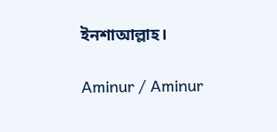ইনশাআল্লাহ।

Aminur / Aminur